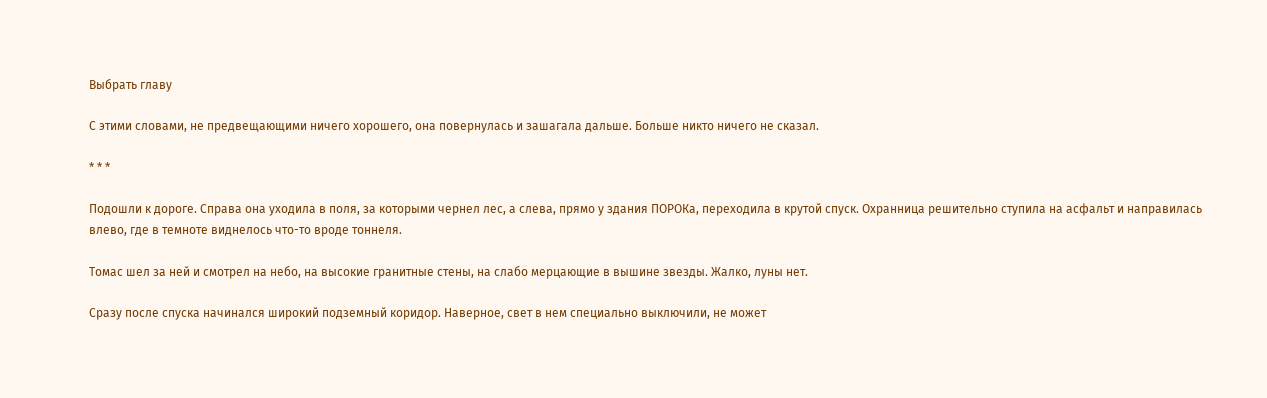Выбрать главу

С этими словами, не предвещающими ничего хорошего, она повернулась и зашагала дальше. Больше никто ничего не сказал.

* * *

Подошли к дороге. Справа она уходила в поля, за которыми чернел лес, а слева, прямо у здания ПОРОКа, переходила в крутой спуск. Охранница решительно ступила на асфальт и направилась влево, где в темноте виднелось что-то вроде тоннеля.

Томас шел за ней и смотрел на небо, на высокие гранитные стены, на слабо мерцающие в вышине звезды. Жалко, луны нет.

Сразу после спуска начинался широкий подземный коридор. Наверное, свет в нем специально выключили, не может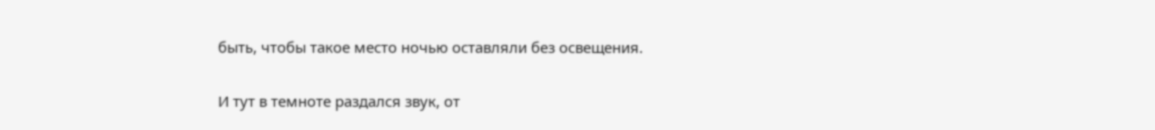быть, чтобы такое место ночью оставляли без освещения.

И тут в темноте раздался звук, от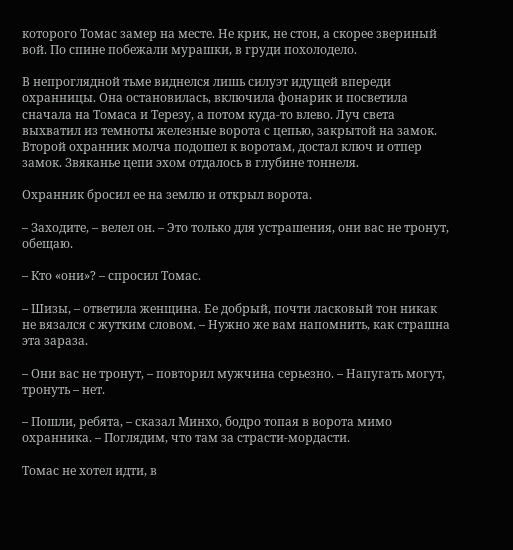которого Томас замер на месте. Не крик, не стон, а скорее звериный вой. По спине побежали мурашки, в груди похолодело.

В непроглядной тьме виднелся лишь силуэт идущей впереди охранницы. Она остановилась, включила фонарик и посветила сначала на Томаса и Терезу, а потом куда-то влево. Луч света выхватил из темноты железные ворота с цепью, закрытой на замок. Второй охранник молча подошел к воротам, достал ключ и отпер замок. Звяканье цепи эхом отдалось в глубине тоннеля.

Охранник бросил ее на землю и открыл ворота.

– Заходите, – велел он. – Это только для устрашения, они вас не тронут, обещаю.

– Кто «они»? – спросил Томас.

– Шизы, – ответила женщина. Ее добрый, почти ласковый тон никак не вязался с жутким словом. – Нужно же вам напомнить, как страшна эта зараза.

– Они вас не тронут, – повторил мужчина серьезно. – Напугать могут, тронуть – нет.

– Пошли, ребята, – сказал Минхо, бодро топая в ворота мимо охранника. – Поглядим, что там за страсти-мордасти.

Томас не хотел идти, в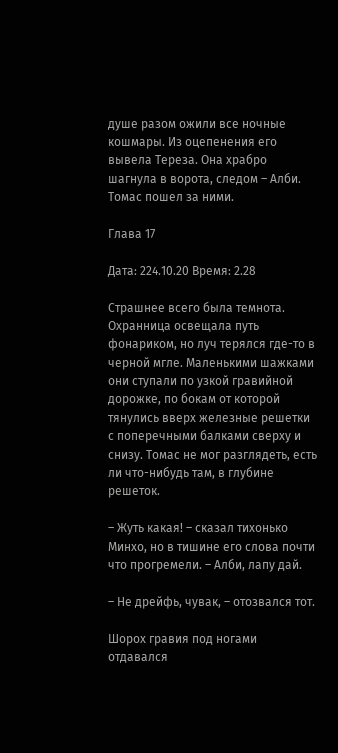душе разом ожили все ночные кошмары. Из оцепенения его вывела Тереза. Она храбро шагнула в ворота, следом – Алби. Томас пошел за ними.

Глава 17

Дата: 224.10.20 Время: 2.28

Страшнее всего была темнота. Охранница освещала путь фонариком, но луч терялся где-то в черной мгле. Маленькими шажками они ступали по узкой гравийной дорожке, по бокам от которой тянулись вверх железные решетки с поперечными балками сверху и снизу. Томас не мог разглядеть, есть ли что-нибудь там, в глубине решеток.

– Жуть какая! – сказал тихонько Минхо, но в тишине его слова почти что прогремели. – Алби, лапу дай.

– Не дрейфь, чувак, – отозвался тот.

Шорох гравия под ногами отдавался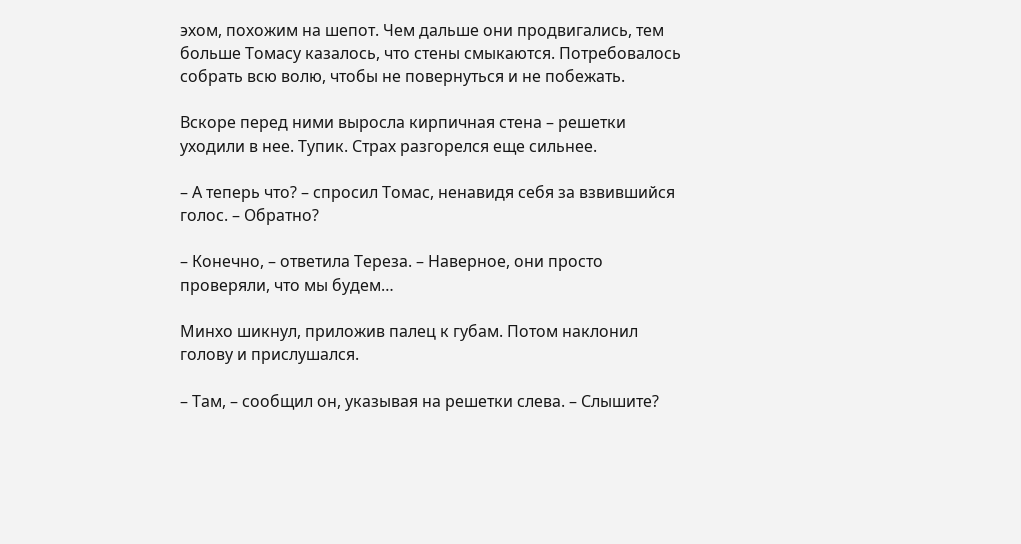эхом, похожим на шепот. Чем дальше они продвигались, тем больше Томасу казалось, что стены смыкаются. Потребовалось собрать всю волю, чтобы не повернуться и не побежать.

Вскоре перед ними выросла кирпичная стена – решетки уходили в нее. Тупик. Страх разгорелся еще сильнее.

– А теперь что? – спросил Томас, ненавидя себя за взвившийся голос. – Обратно?

– Конечно, – ответила Тереза. – Наверное, они просто проверяли, что мы будем…

Минхо шикнул, приложив палец к губам. Потом наклонил голову и прислушался.

– Там, – сообщил он, указывая на решетки слева. – Слышите?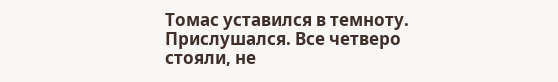Томас уставился в темноту. Прислушался. Все четверо стояли, не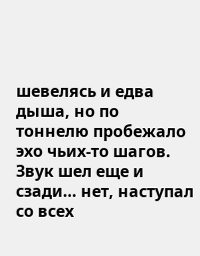шевелясь и едва дыша, но по тоннелю пробежало эхо чьих-то шагов. Звук шел еще и сзади… нет, наступал со всех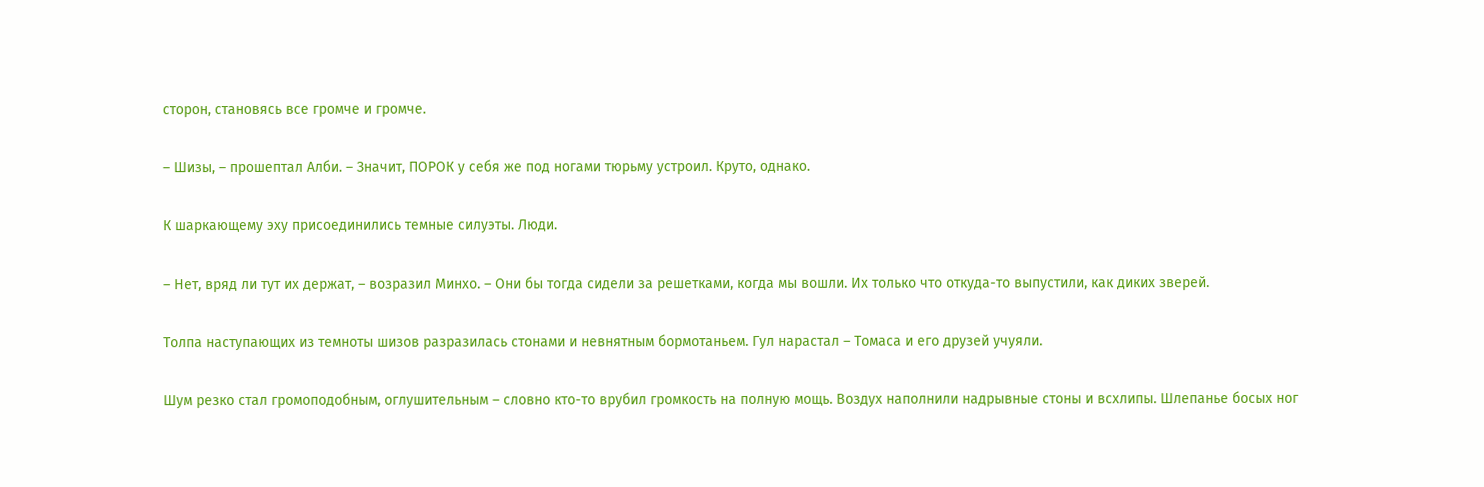сторон, становясь все громче и громче.

– Шизы, – прошептал Алби. – Значит, ПОРОК у себя же под ногами тюрьму устроил. Круто, однако.

К шаркающему эху присоединились темные силуэты. Люди.

– Нет, вряд ли тут их держат, – возразил Минхо. – Они бы тогда сидели за решетками, когда мы вошли. Их только что откуда-то выпустили, как диких зверей.

Толпа наступающих из темноты шизов разразилась стонами и невнятным бормотаньем. Гул нарастал – Томаса и его друзей учуяли.

Шум резко стал громоподобным, оглушительным – словно кто-то врубил громкость на полную мощь. Воздух наполнили надрывные стоны и всхлипы. Шлепанье босых ног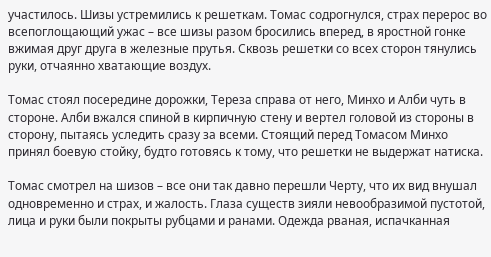участилось. Шизы устремились к решеткам. Томас содрогнулся, страх перерос во всепоглощающий ужас – все шизы разом бросились вперед, в яростной гонке вжимая друг друга в железные прутья. Сквозь решетки со всех сторон тянулись руки, отчаянно хватающие воздух.

Томас стоял посередине дорожки, Тереза справа от него, Минхо и Алби чуть в стороне. Алби вжался спиной в кирпичную стену и вертел головой из стороны в сторону, пытаясь уследить сразу за всеми. Стоящий перед Томасом Минхо принял боевую стойку, будто готовясь к тому, что решетки не выдержат натиска.

Томас смотрел на шизов – все они так давно перешли Черту, что их вид внушал одновременно и страх, и жалость. Глаза существ зияли невообразимой пустотой, лица и руки были покрыты рубцами и ранами. Одежда рваная, испачканная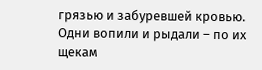грязью и забуревшей кровью. Одни вопили и рыдали – по их щекам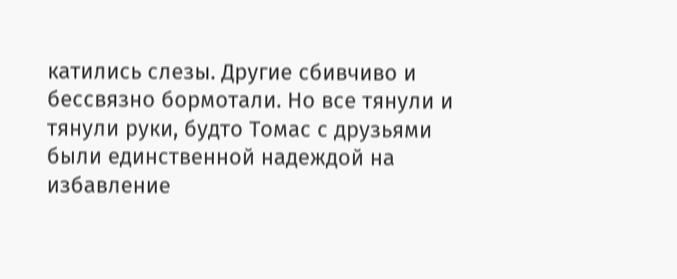катились слезы. Другие сбивчиво и бессвязно бормотали. Но все тянули и тянули руки, будто Томас с друзьями были единственной надеждой на избавление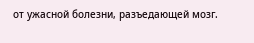от ужасной болезни, разъедающей мозг.